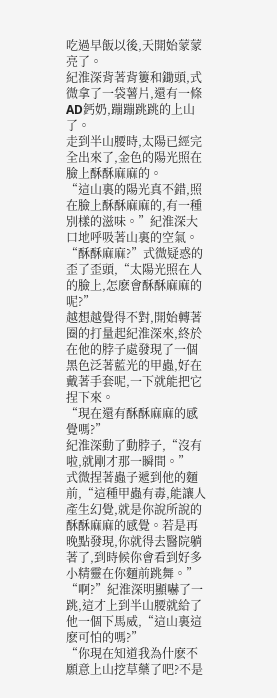吃過早飯以後,天開始蒙蒙亮了。
紀淮深背著背簍和鋤頭,式微拿了一袋薯片,還有一條AD鈣奶,蹦蹦跳跳的上山了。
走到半山腰時,太陽已經完全出來了,金色的陽光照在臉上酥酥麻麻的。
“這山裏的陽光真不錯,照在臉上酥酥麻麻的,有一種別樣的滋味。”紀淮深大口地呼吸著山裏的空氣。
“酥酥麻麻?”式微疑惑的歪了歪頭,“太陽光照在人的臉上,怎麽會酥酥麻麻的呢?”
越想越覺得不對,開始轉著圈的打量起紀淮深來,終於在他的脖子處發現了一個黑色泛著藍光的甲蟲,好在戴著手套呢,一下就能把它捏下來。
“現在還有酥酥麻麻的感覺嗎?”
紀淮深動了動脖子,“沒有啦,就剛才那一瞬間。”
式微捏著蟲子遞到他的麵前,“這種甲蟲有毒,能讓人產生幻覺,就是你說所說的酥酥麻麻的感覺。若是再晚點發現,你就得去醫院躺著了,到時候你會看到好多小精靈在你麵前跳舞。”
“啊?”紀淮深明顯嚇了一跳,這才上到半山腰就給了他一個下馬威,“這山裏這麽可怕的嗎?”
“你現在知道我為什麽不願意上山挖草藥了吧?不是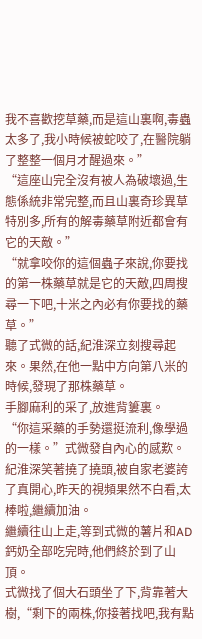我不喜歡挖草藥,而是這山裏啊,毒蟲太多了,我小時候被蛇咬了,在醫院躺了整整一個月才醒過來。”
“這座山完全沒有被人為破壞過,生態係統非常完整,而且山裏奇珍異草特別多,所有的解毒藥草附近都會有它的天敵。”
“就拿咬你的這個蟲子來說,你要找的第一株藥草就是它的天敵,四周搜尋一下吧,十米之內必有你要找的藥草。”
聽了式微的話,紀淮深立刻搜尋起來。果然,在他一點中方向第八米的時候,發現了那株藥草。
手腳麻利的采了,放進背簍裏。
“你這采藥的手勢還挺流利,像學過的一樣。”式微發自內心的感歎。
紀淮深笑著撓了撓頭,被自家老婆誇了真開心,昨天的視頻果然不白看,太棒啦,繼續加油。
繼續往山上走,等到式微的薯片和AD鈣奶全部吃完時,他們終於到了山頂。
式微找了個大石頭坐了下,背靠著大樹,“剩下的兩株,你接著找吧,我有點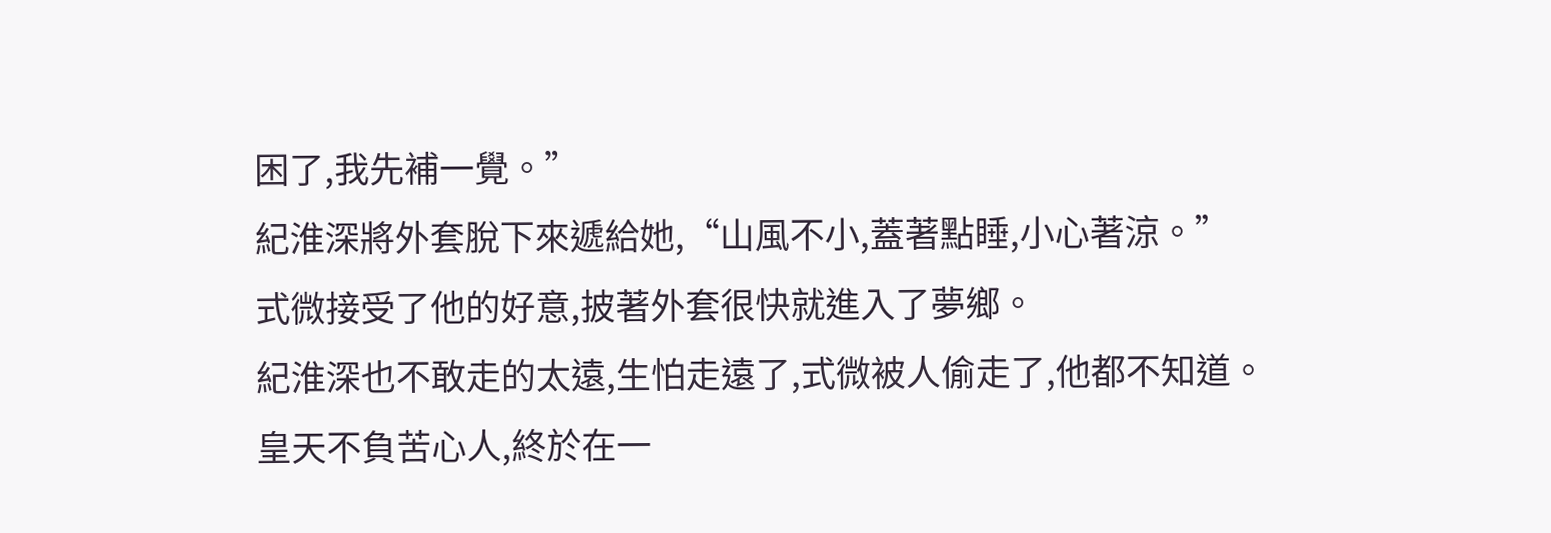困了,我先補一覺。”
紀淮深將外套脫下來遞給她,“山風不小,蓋著點睡,小心著涼。”
式微接受了他的好意,披著外套很快就進入了夢鄉。
紀淮深也不敢走的太遠,生怕走遠了,式微被人偷走了,他都不知道。
皇天不負苦心人,終於在一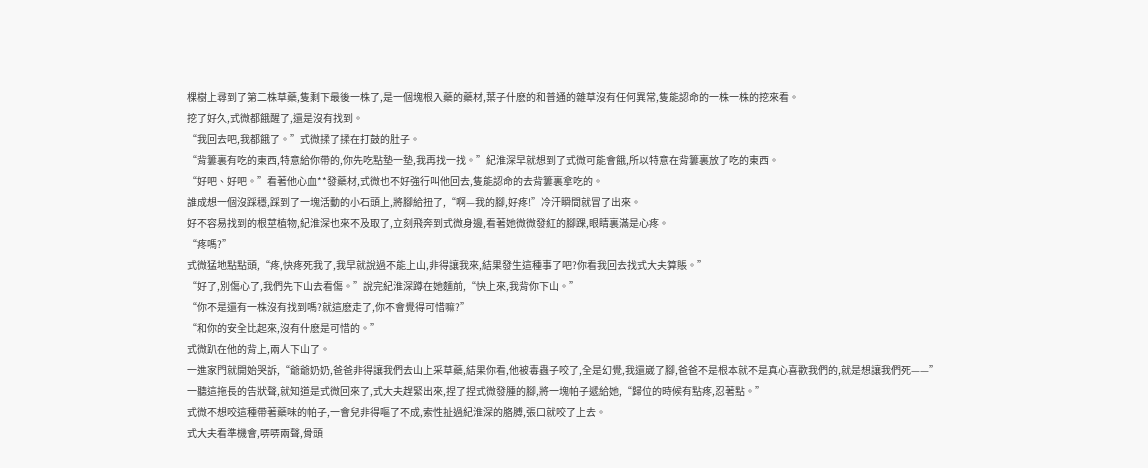棵樹上尋到了第二株草藥,隻剩下最後一株了,是一個塊根入藥的藥材,葉子什麽的和普通的雜草沒有任何異常,隻能認命的一株一株的挖來看。
挖了好久,式微都餓醒了,還是沒有找到。
“我回去吧,我都餓了。”式微揉了揉在打鼓的肚子。
“背簍裏有吃的東西,特意給你帶的,你先吃點墊一墊,我再找一找。”紀淮深早就想到了式微可能會餓,所以特意在背簍裏放了吃的東西。
“好吧、好吧。”看著他心血**發藥材,式微也不好強行叫他回去,隻能認命的去背簍裏拿吃的。
誰成想一個沒踩穩,踩到了一塊活動的小石頭上,將腳給扭了,“啊—我的腳,好疼!”冷汗瞬間就冒了出來。
好不容易找到的根莖植物,紀淮深也來不及取了,立刻飛奔到式微身邊,看著她微微發紅的腳踝,眼睛裏滿是心疼。
“疼嗎?”
式微猛地點點頭,“疼,快疼死我了,我早就說過不能上山,非得讓我來,結果發生這種事了吧?你看我回去找式大夫算賬。”
“好了,別傷心了,我們先下山去看傷。”說完紀淮深蹲在她麵前,“快上來,我背你下山。”
“你不是還有一株沒有找到嗎?就這麽走了,你不會覺得可惜嘛?”
“和你的安全比起來,沒有什麽是可惜的。”
式微趴在他的背上,兩人下山了。
一進家門就開始哭訴,“爺爺奶奶,爸爸非得讓我們去山上采草藥,結果你看,他被毒蟲子咬了,全是幻覺,我還崴了腳,爸爸不是根本就不是真心喜歡我們的,就是想讓我們死——”
一聽這拖長的告狀聲,就知道是式微回來了,式大夫趕緊出來,捏了捏式微發腫的腳,將一塊帕子遞給她,“歸位的時候有點疼,忍著點。”
式微不想咬這種帶著藥味的帕子,一會兒非得嘔了不成,索性扯過紀淮深的胳膊,張口就咬了上去。
式大夫看準機會,哢哢兩聲,骨頭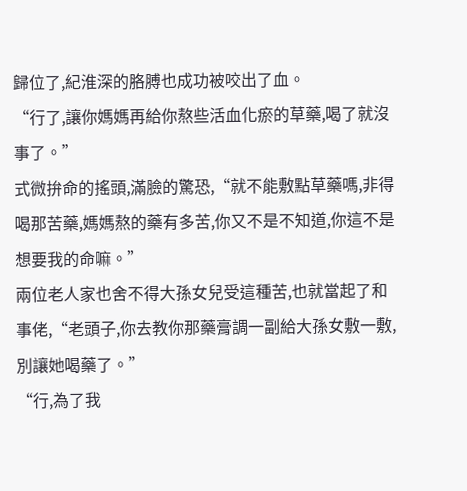歸位了,紀淮深的胳膊也成功被咬出了血。
“行了,讓你媽媽再給你熬些活血化瘀的草藥,喝了就沒事了。”
式微拚命的搖頭,滿臉的驚恐,“就不能敷點草藥嗎,非得喝那苦藥,媽媽熬的藥有多苦,你又不是不知道,你這不是想要我的命嘛。”
兩位老人家也舍不得大孫女兒受這種苦,也就當起了和事佬,“老頭子,你去教你那藥膏調一副給大孫女敷一敷,別讓她喝藥了。”
“行,為了我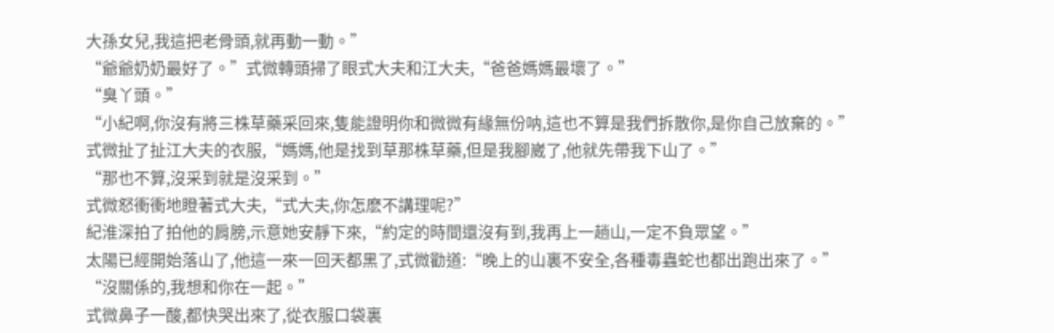大孫女兒,我這把老骨頭,就再動一動。”
“爺爺奶奶最好了。”式微轉頭掃了眼式大夫和江大夫,“爸爸媽媽最壞了。”
“臭丫頭。”
“小紀啊,你沒有將三株草藥采回來,隻能證明你和微微有緣無份呐,這也不算是我們拆散你,是你自己放棄的。”
式微扯了扯江大夫的衣服,“媽媽,他是找到草那株草藥,但是我腳崴了,他就先帶我下山了。”
“那也不算,沒采到就是沒采到。”
式微怒衝衝地瞪著式大夫,“式大夫,你怎麽不講理呢?”
紀淮深拍了拍他的肩膀,示意她安靜下來,“約定的時間還沒有到,我再上一趟山,一定不負眾望。”
太陽已經開始落山了,他這一來一回天都黑了,式微勸道:“晚上的山裏不安全,各種毒蟲蛇也都出跑出來了。”
“沒關係的,我想和你在一起。”
式微鼻子一酸,都快哭出來了,從衣服口袋裏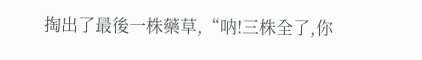掏出了最後一株藥草,“呐!三株全了,你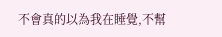不會真的以為我在睡覺,不幫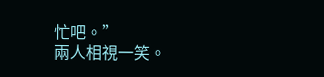忙吧。”
兩人相視一笑。